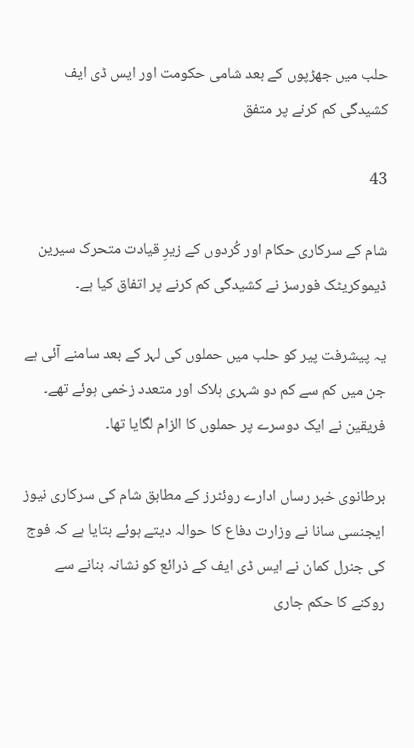حلب میں جھڑپوں کے بعد شامی حکومت اور ایس ڈی ایف کشیدگی کم کرنے پر متفق

43

شام کے سرکاری حکام اور کُردوں کے زیرِ قیادت متحرک سیرین ڈیموکریٹک فورسز نے کشیدگی کم کرنے پر اتفاق کیا ہے۔

یہ پیشرفت پیر کو حلب میں حملوں کی لہر کے بعد سامنے آئی ہے جن میں کم سے کم دو شہری ہلاک اور متعدد زخمی ہوئے تھے۔ فریقین نے ایک دوسرے پر حملوں کا الزام لگایا تھا۔

برطانوی خبر رساں ادارے روئٹرز کے مطابق شام کی سرکاری نیوز ایجنسی سانا نے وزارت دفاع کا حوالہ دیتے ہوئے بتایا ہے کہ فوج کی جنرل کمان نے ایس ڈی ایف کے ذرائع کو نشانہ بنانے سے روکنے کا حکم جاری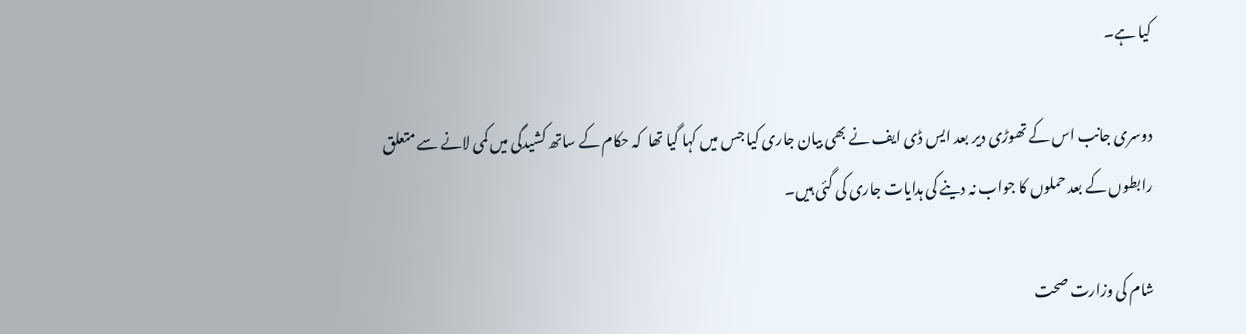کیا ہے۔

دوسری جانب اس کے تھوڑی دیر بعد ایس ڈی ایف نے بھی بیان جاری کیا جس میں کہا گیا تھا  کہ حکام کے ساتھ کشیدگی میں کمی لانے سے متعلق رابطوں کے بعد حملوں کا جواب نہ دینے کی ہدایات جاری کی گئی ہیں۔

شام کی وزارت صحت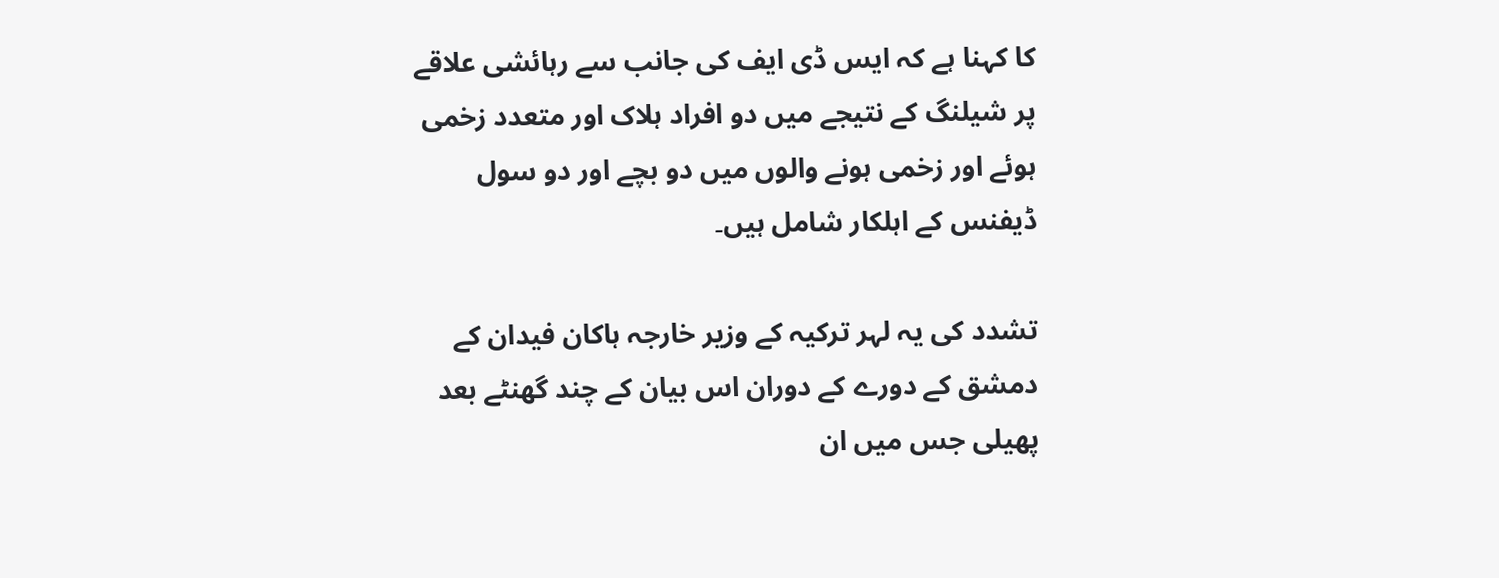کا کہنا ہے کہ ایس ڈی ایف کی جانب سے رہائشی علاقے پر شیلنگ کے نتیجے میں دو افراد ہلاک اور متعدد زخمی ہوئے اور زخمی ہونے والوں میں دو بچے اور دو سول ڈیفنس کے اہلکار شامل ہیں۔

تشدد کی یہ لہر ترکیہ کے وزیر خارجہ ہاکان فیدان کے دمشق کے دورے کے دوران اس بیان کے چند گھنٹے بعد پھیلی جس میں ان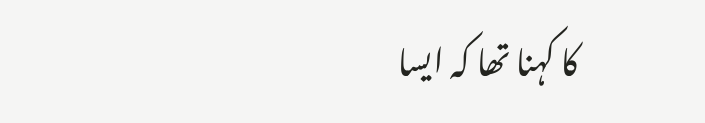کا کہنا تھا کہ ایسا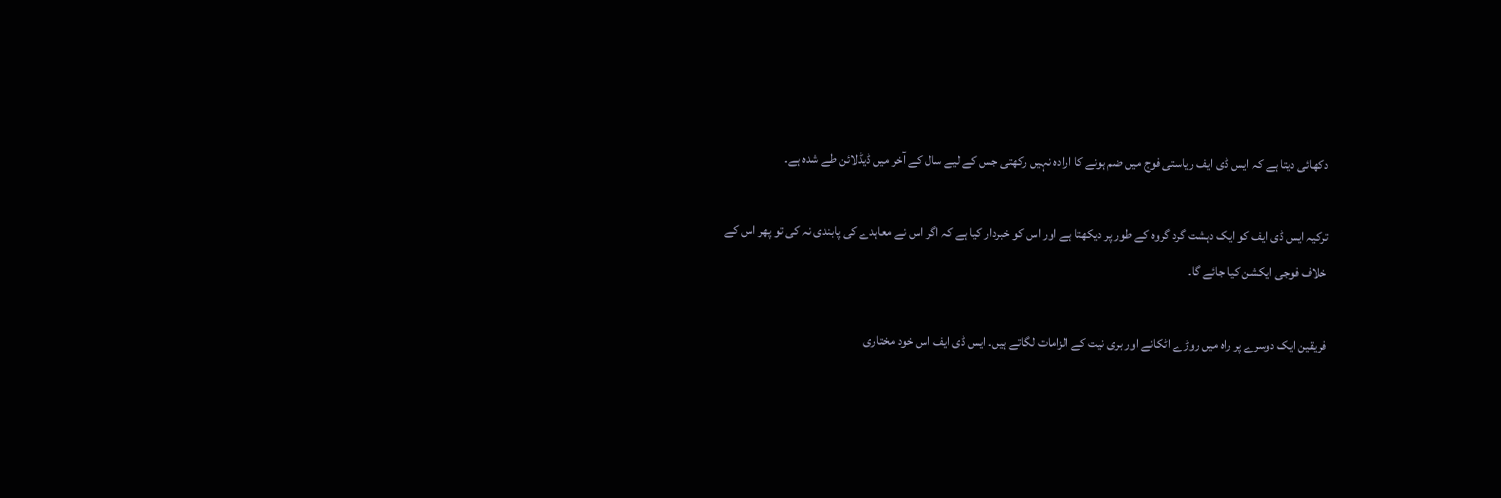دکھائی دیتا ہے کہ ایس ڈی ایف ریاستی فوج میں ضم ہونے کا ارادہ نہیں رکھتی جس کے لیے سال کے آخر میں ڈیڈلائن طے شدہ ہے۔

ترکیہ ایس ڈی ایف کو ایک دہشت گرد گروہ کے طور پر دیکھتا ہے اور اس کو خبردار کیا ہے کہ اگر اس نے معاہدے کی پابندی نہ کی تو پھر اس کے خلاف فوجی ایکشن کیا جائے گا۔

فریقین ایک دوسرے پر راہ میں روڑے اٹکانے اور بری نیت کے الزامات لگاتے ہیں۔ ایس ڈی ایف اس خود مختاری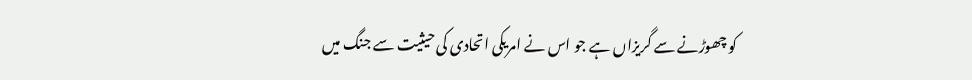کو چھوڑنے سے گریزاں ہے جو اس نے امریکی اتحادی کی حیثیت سے جنگ میں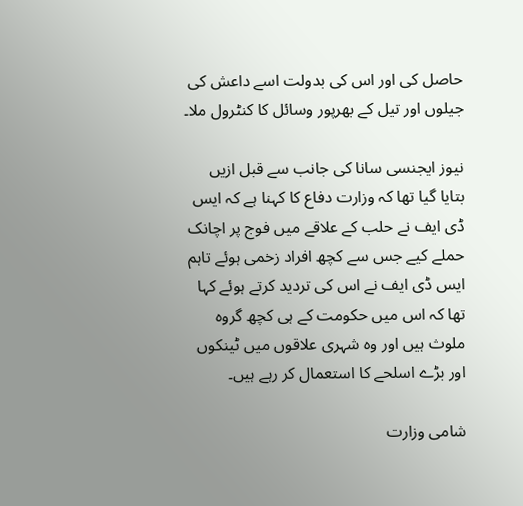حاصل کی اور اس کی بدولت اسے داعش کی جیلوں اور تیل کے بھرپور وسائل کا کنٹرول ملا۔

نیوز ایجنسی سانا کی جانب سے قبل ازیں بتایا گیا تھا کہ وزارت دفاع کا کہنا ہے کہ ایس ڈی ایف نے حلب کے علاقے میں فوج پر اچانک حملے کیے جس سے کچھ افراد زخمی ہوئے تاہم ایس ڈی ایف نے اس کی تردید کرتے ہوئے کہا تھا کہ اس میں حکومت کے ہی کچھ گروہ ملوث ہیں اور وہ شہری علاقوں میں ٹینکوں اور بڑے اسلحے کا استعمال کر رہے ہیں۔

شامی وزارت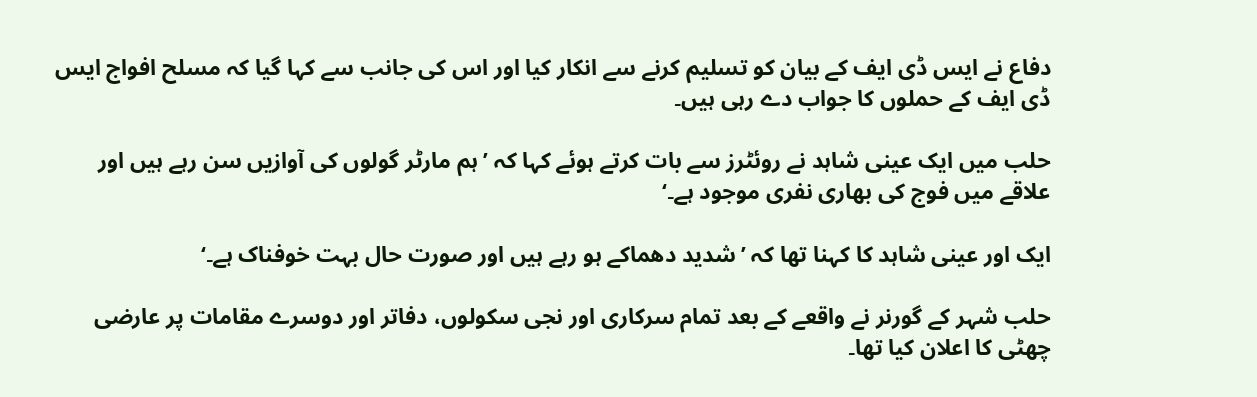دفاع نے ایس ڈی ایف کے بیان کو تسلیم کرنے سے انکار کیا اور اس کی جانب سے کہا گیا کہ مسلح افواج ایس ڈی ایف کے حملوں کا جواب دے رہی ہیں۔

حلب میں ایک عینی شاہد نے روئٹرز سے بات کرتے ہوئے کہا کہ ’ہم مارٹر گولوں کی آوازیں سن رہے ہیں اور علاقے میں فوج کی بھاری نفری موجود ہے۔‘

ایک اور عینی شاہد کا کہنا تھا کہ ’شدید دھماکے ہو رہے ہیں اور صورت حال بہت خوفناک ہے۔‘

حلب شہر کے گورنر نے واقعے کے بعد تمام سرکاری اور نجی سکولوں، دفاتر اور دوسرے مقامات پر عارضی چھٹی کا اعلان کیا تھا۔